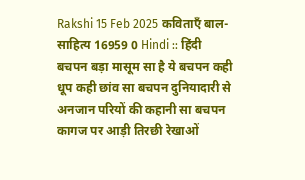Rakshi 15 Feb 2025 कविताएँ बाल-साहित्य 16959 0 Hindi :: हिंदी
बचपन बड़ा मासूम सा है ये बचपन कही धूप कही छांव सा बचपन दुनियादारी से अनजान परियों की कहानी सा बचपन कागज पर आड़ी तिरछी रेखाओं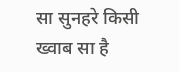सा सुनहरे किसी ख्वाब सा है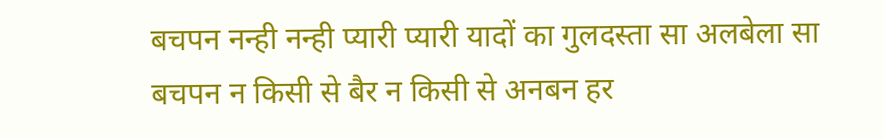बचपन नन्ही नन्ही प्यारी प्यारी यादों का गुलदस्ता सा अलबेला सा बचपन न किसी से बैर न किसी से अनबन हर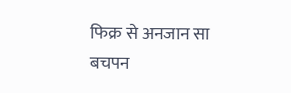फिक्र से अनजान सा बचपन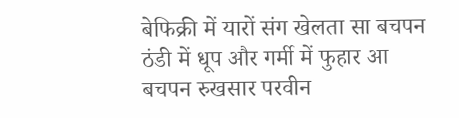बेफिक्री में यारों संग खेलता सा बचपन ठंडी में धूप और गर्मी में फुहार आ बचपन रुखसार परवीन